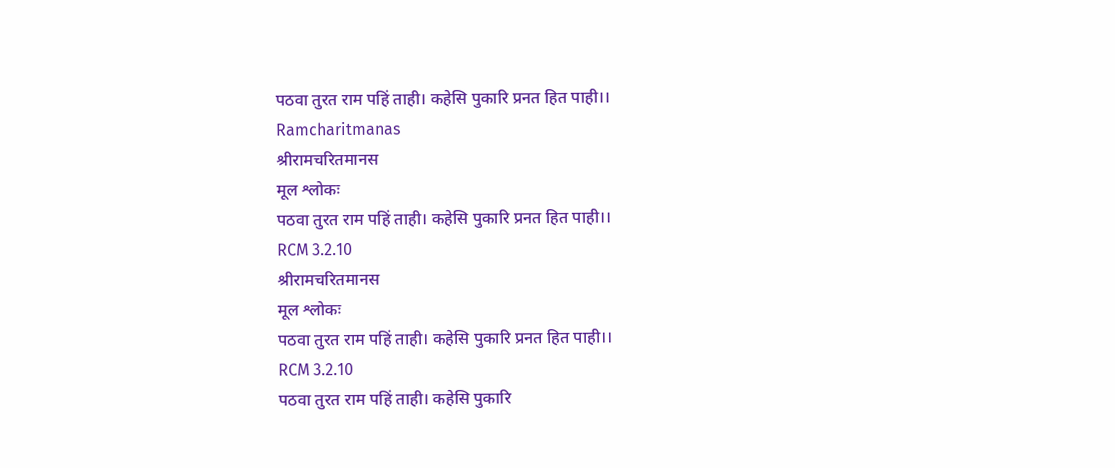पठवा तुरत राम पहिं ताही। कहेसि पुकारि प्रनत हित पाही।।
Ramcharitmanas
श्रीरामचरितमानस
मूल श्लोकः
पठवा तुरत राम पहिं ताही। कहेसि पुकारि प्रनत हित पाही।।
RCM 3.2.10
श्रीरामचरितमानस
मूल श्लोकः
पठवा तुरत राम पहिं ताही। कहेसि पुकारि प्रनत हित पाही।।
RCM 3.2.10
पठवा तुरत राम पहिं ताही। कहेसि पुकारि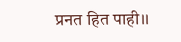प्रनत हित पाही।।